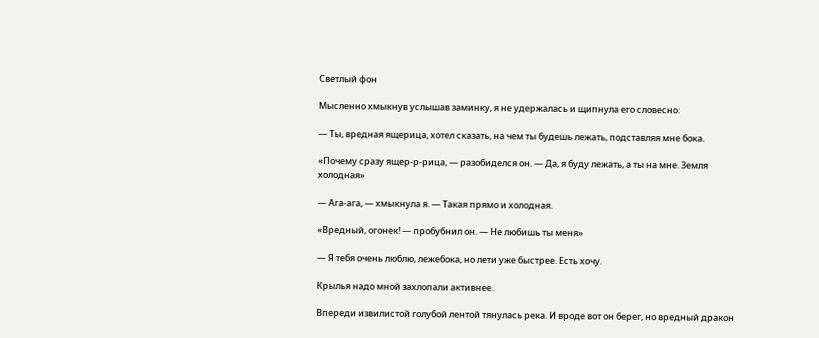Светлый фон

Мысленно хмыкнув услышав заминку, я не удержалась и щипнула его словесно:

— Ты, вредная ящерица, хотел сказать, на чем ты будешь лежать, подставляя мне бока.

«Почему сразу ящер-р-рица, — разобиделся он. — Да, я буду лежать, а ты на мне. Земля холодная»

— Ага-ага, — хмыкнула я. — Такая прямо и холодная.

«Вредный, огонек! — пробубнил он. — Не любишь ты меня»

— Я тебя очень люблю, лежебока, но лети уже быстрее. Есть хочу.

Крылья надо мной захлопали активнее.

Впереди извилистой голубой лентой тянулась река. И вроде вот он берег, но вредный дракон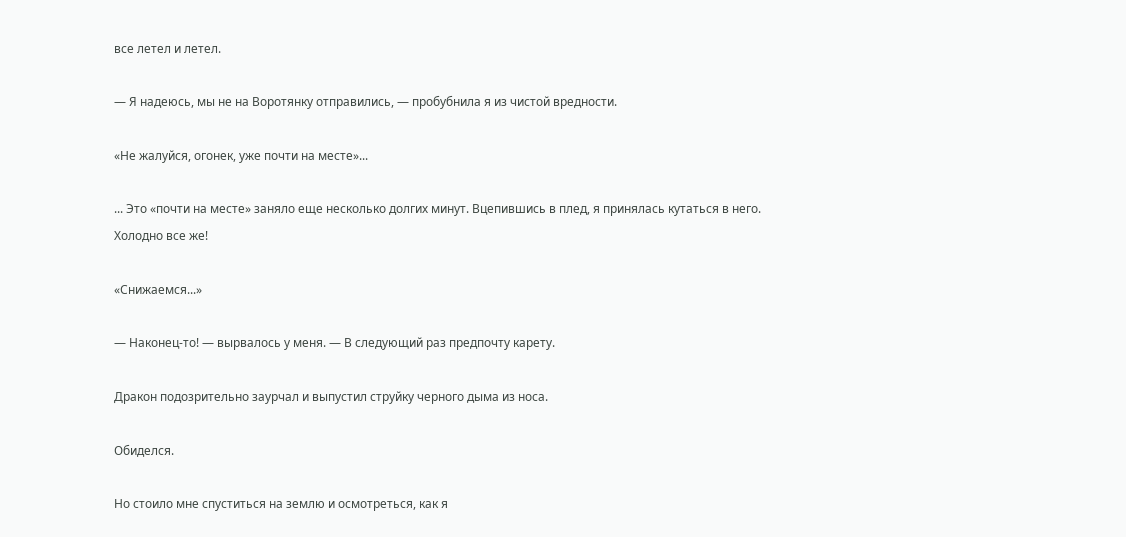все летел и летел.

— Я надеюсь, мы не на Воротянку отправились, — пробубнила я из чистой вредности.

«Не жалуйся, огонек, уже почти на месте»...

... Это «почти на месте» заняло еще несколько долгих минут. Вцепившись в плед, я принялась кутаться в него. Холодно все же!

«Снижаемся...»

— Наконец-то! — вырвалось у меня. — В следующий раз предпочту карету.

Дракон подозрительно заурчал и выпустил струйку черного дыма из носа.

Обиделся.

Но стоило мне спуститься на землю и осмотреться, как я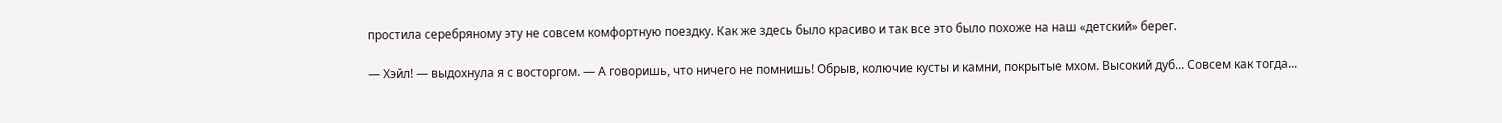простила серебряному эту не совсем комфортную поездку. Как же здесь было красиво и так все это было похоже на наш «детский» берег.

— Хэйл! — выдохнула я с восторгом. — А говоришь, что ничего не помнишь! Обрыв, колючие кусты и камни, покрытые мхом. Высокий дуб... Совсем как тогда...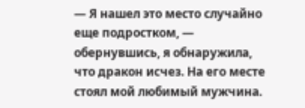— Я нашел это место случайно еще подростком, — обернувшись, я обнаружила, что дракон исчез. На его месте стоял мой любимый мужчина.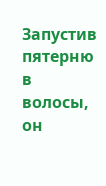Запустив пятерню в волосы, он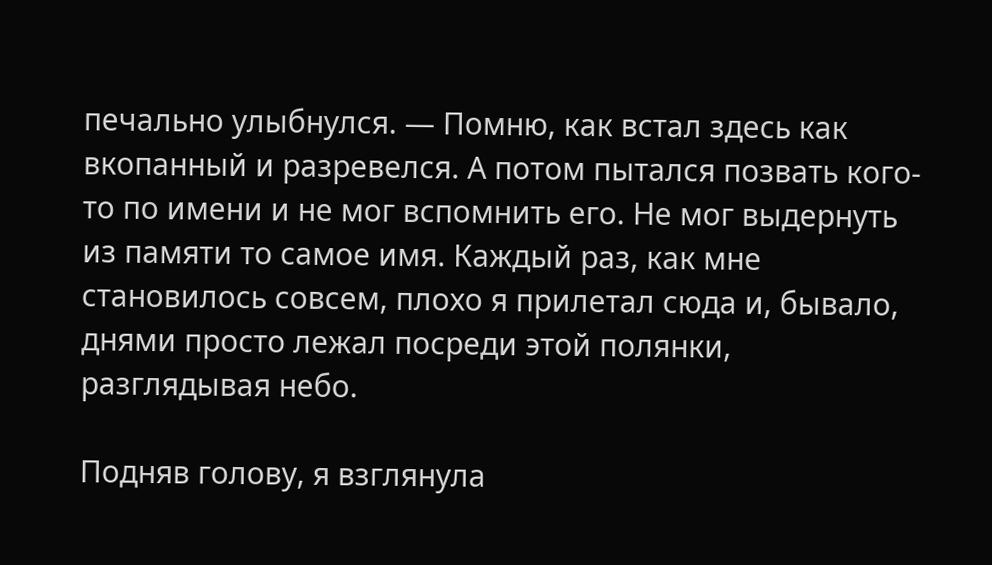печально улыбнулся. — Помню, как встал здесь как вкопанный и разревелся. А потом пытался позвать кого-то по имени и не мог вспомнить его. Не мог выдернуть из памяти то самое имя. Каждый раз, как мне становилось совсем, плохо я прилетал сюда и, бывало, днями просто лежал посреди этой полянки, разглядывая небо.

Подняв голову, я взглянула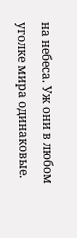на небеса. Уж они в любом уголке мира одинаковые.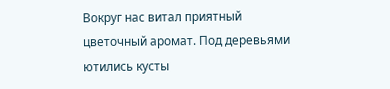Вокруг нас витал приятный цветочный аромат. Под деревьями ютились кусты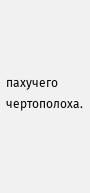пахучего чертополоха.